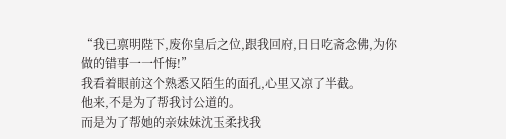“我已禀明陛下,废你皇后之位,跟我回府,日日吃斋念佛,为你做的错事一一忏悔!”
我看着眼前这个熟悉又陌生的面孔,心里又凉了半截。
他来,不是为了帮我讨公道的。
而是为了帮她的亲妹妹沈玉柔找我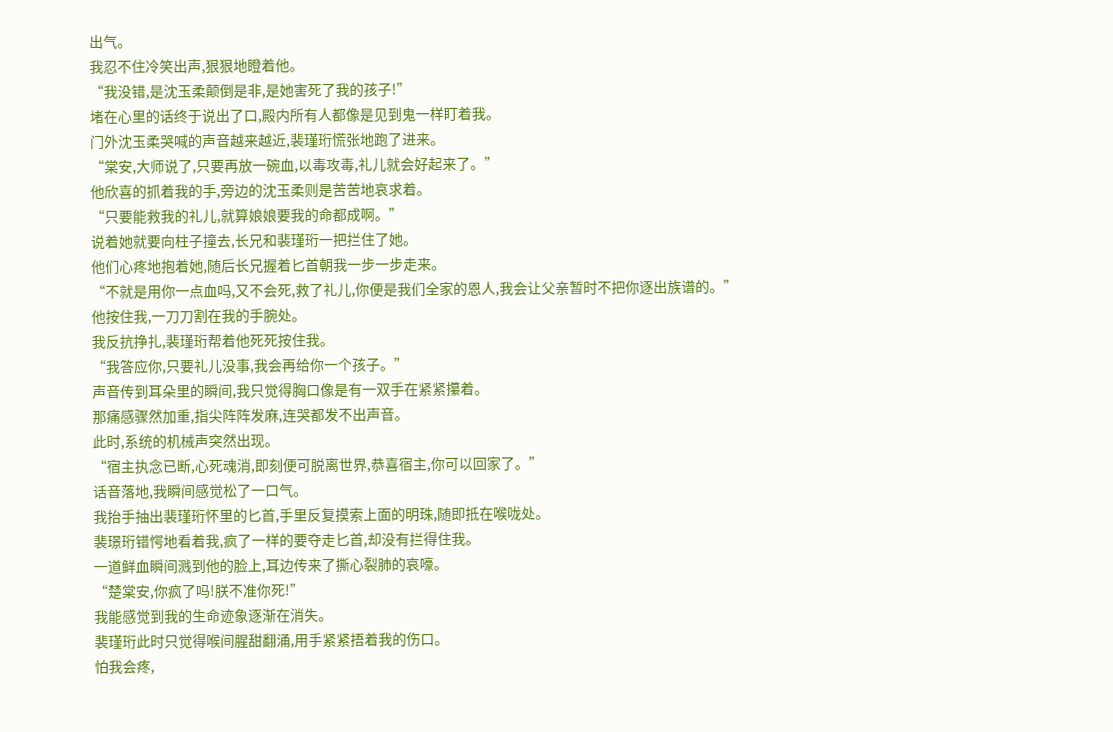出气。
我忍不住冷笑出声,狠狠地瞪着他。
“我没错,是沈玉柔颠倒是非,是她害死了我的孩子!”
堵在心里的话终于说出了口,殿内所有人都像是见到鬼一样盯着我。
门外沈玉柔哭喊的声音越来越近,裴瑾珩慌张地跑了进来。
“棠安,大师说了,只要再放一碗血,以毒攻毒,礼儿就会好起来了。”
他欣喜的抓着我的手,旁边的沈玉柔则是苦苦地哀求着。
“只要能救我的礼儿,就算娘娘要我的命都成啊。”
说着她就要向柱子撞去,长兄和裴瑾珩一把拦住了她。
他们心疼地抱着她,随后长兄握着匕首朝我一步一步走来。
“不就是用你一点血吗,又不会死,救了礼儿,你便是我们全家的恩人,我会让父亲暂时不把你逐出族谱的。”
他按住我,一刀刀割在我的手腕处。
我反抗挣扎,裴瑾珩帮着他死死按住我。
“我答应你,只要礼儿没事,我会再给你一个孩子。”
声音传到耳朵里的瞬间,我只觉得胸口像是有一双手在紧紧攥着。
那痛感骤然加重,指尖阵阵发麻,连哭都发不出声音。
此时,系统的机械声突然出现。
“宿主执念已断,心死魂消,即刻便可脱离世界,恭喜宿主,你可以回家了。”
话音落地,我瞬间感觉松了一口气。
我抬手抽出裴瑾珩怀里的匕首,手里反复摸索上面的明珠,随即抵在喉咙处。
裴璟珩错愕地看着我,疯了一样的要夺走匕首,却没有拦得住我。
一道鲜血瞬间溅到他的脸上,耳边传来了撕心裂肺的哀嚎。
“楚棠安,你疯了吗!朕不准你死!”
我能感觉到我的生命迹象逐渐在消失。
裴瑾珩此时只觉得喉间腥甜翻涌,用手紧紧捂着我的伤口。
怕我会疼,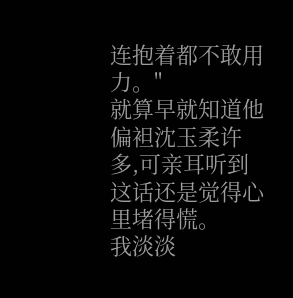连抱着都不敢用力。"
就算早就知道他偏袒沈玉柔许多,可亲耳听到这话还是觉得心里堵得慌。
我淡淡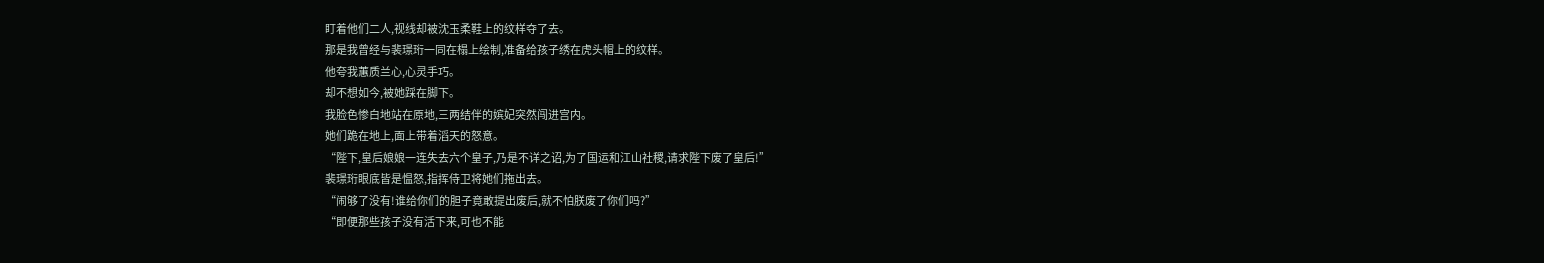盯着他们二人,视线却被沈玉柔鞋上的纹样夺了去。
那是我曾经与裴璟珩一同在榻上绘制,准备给孩子绣在虎头帽上的纹样。
他夸我蕙质兰心,心灵手巧。
却不想如今,被她踩在脚下。
我脸色惨白地站在原地,三两结伴的嫔妃突然闯进宫内。
她们跪在地上,面上带着滔天的怒意。
“陛下,皇后娘娘一连失去六个皇子,乃是不详之诏,为了国运和江山社稷,请求陛下废了皇后!”
裴璟珩眼底皆是愠怒,指挥侍卫将她们拖出去。
“闹够了没有!谁给你们的胆子竟敢提出废后,就不怕朕废了你们吗?”
“即便那些孩子没有活下来,可也不能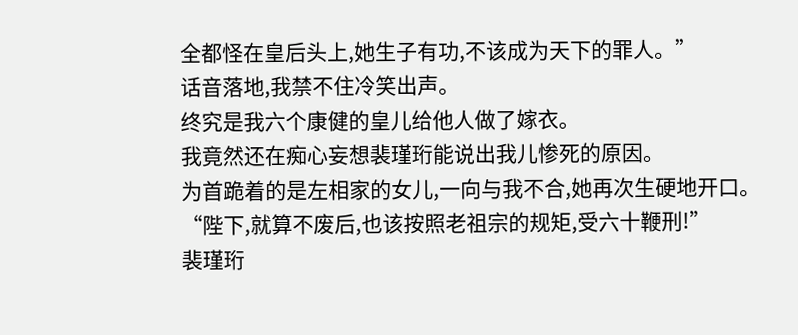全都怪在皇后头上,她生子有功,不该成为天下的罪人。”
话音落地,我禁不住冷笑出声。
终究是我六个康健的皇儿给他人做了嫁衣。
我竟然还在痴心妄想裴瑾珩能说出我儿惨死的原因。
为首跪着的是左相家的女儿,一向与我不合,她再次生硬地开口。
“陛下,就算不废后,也该按照老祖宗的规矩,受六十鞭刑!”
裴瑾珩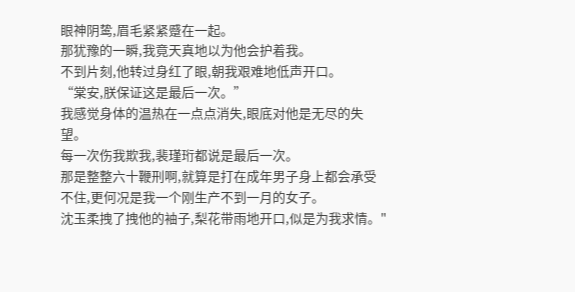眼神阴鸷,眉毛紧紧蹙在一起。
那犹豫的一瞬,我竟天真地以为他会护着我。
不到片刻,他转过身红了眼,朝我艰难地低声开口。
“棠安,朕保证这是最后一次。”
我感觉身体的温热在一点点消失,眼底对他是无尽的失望。
每一次伤我欺我,裴瑾珩都说是最后一次。
那是整整六十鞭刑啊,就算是打在成年男子身上都会承受不住,更何况是我一个刚生产不到一月的女子。
沈玉柔拽了拽他的袖子,梨花带雨地开口,似是为我求情。"